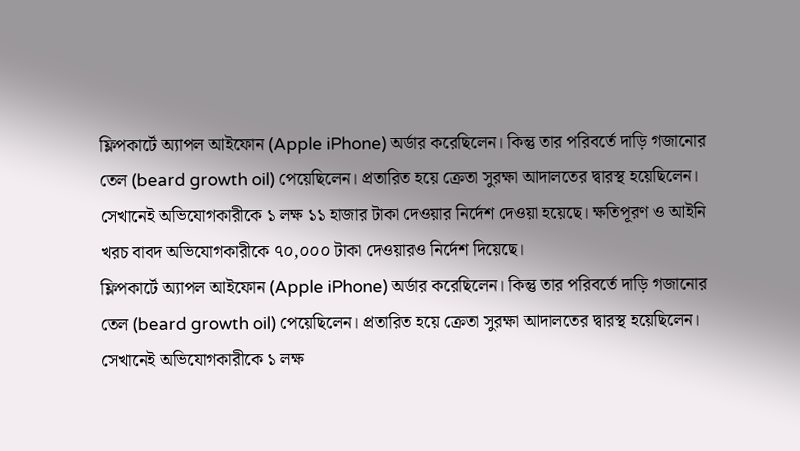ফ্লিপকার্টে অ্যাপল আইফোন (Apple iPhone) অর্ডার করেছিলেন। কিন্তু তার পরিবর্তে দাড়ি গজানোর তেল (beard growth oil) পেয়েছিলেন। প্রতারিত হয়ে ক্রেতা সুরক্ষা আদালতের দ্বারস্থ হয়েছিলেন। সেখানেই অভিযোগকারীকে ১ লক্ষ ১১ হাজার টাকা দেওয়ার নির্দেশ দেওয়া হয়েছে। ক্ষতিপূরণ ও আইনি খরচ বাবদ অভিযোগকারীকে ৭০,০০০ টাকা দেওয়ারও নির্দেশ দিয়েছে।
ফ্লিপকার্টে অ্যাপল আইফোন (Apple iPhone) অর্ডার করেছিলেন। কিন্তু তার পরিবর্তে দাড়ি গজানোর তেল (beard growth oil) পেয়েছিলেন। প্রতারিত হয়ে ক্রেতা সুরক্ষা আদালতের দ্বারস্থ হয়েছিলেন। সেখানেই অভিযোগকারীকে ১ লক্ষ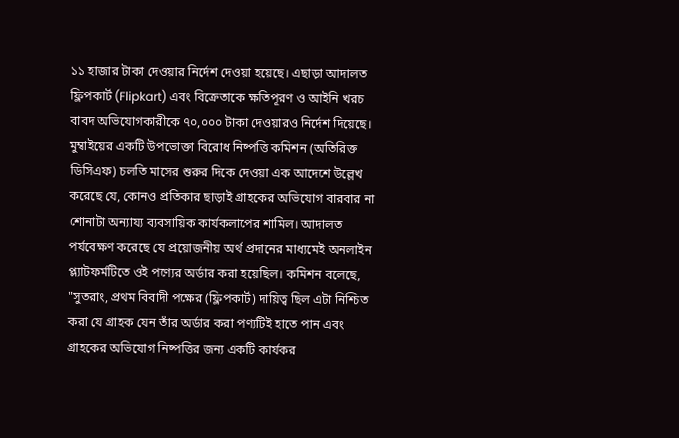১১ হাজার টাকা দেওয়ার নির্দেশ দেওয়া হয়েছে। এছাড়া আদালত ফ্লিপকার্ট (Flipkart) এবং বিক্রেতাকে ক্ষতিপূরণ ও আইনি খরচ বাবদ অভিযোগকারীকে ৭০,০০০ টাকা দেওয়ারও নির্দেশ দিয়েছে।
মুম্বাইয়ের একটি উপভোক্তা বিরোধ নিষ্পত্তি কমিশন (অতিরিক্ত ডিসিএফ) চলতি মাসের শুরুর দিকে দেওয়া এক আদেশে উল্লেখ করেছে যে, কোনও প্রতিকার ছাড়াই গ্রাহকের অভিযোগ বারবার না শোনাটা অন্যায্য ব্যবসায়িক কার্যকলাপের শামিল। আদালত পর্যবেক্ষণ করেছে যে প্রয়োজনীয় অর্থ প্রদানের মাধ্যমেই অনলাইন প্ল্যাটফর্মটিতে ওই পণ্যের অর্ডার করা হয়েছিল। কমিশন বলেছে, "সুতরাং, প্রথম বিবাদী পক্ষের (ফ্লিপকার্ট) দায়িত্ব ছিল এটা নিশ্চিত করা যে গ্রাহক যেন তাঁর অর্ডার করা পণ্যটিই হাতে পান এবং গ্রাহকের অভিযোগ নিষ্পত্তির জন্য একটি কার্যকর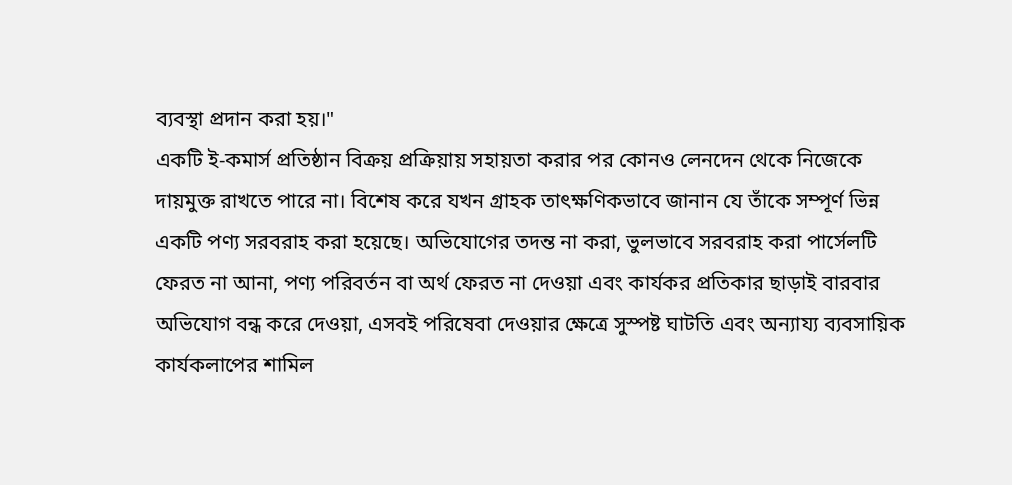ব্যবস্থা প্রদান করা হয়।"
একটি ই-কমার্স প্রতিষ্ঠান বিক্রয় প্রক্রিয়ায় সহায়তা করার পর কোনও লেনদেন থেকে নিজেকে দায়মুক্ত রাখতে পারে না। বিশেষ করে যখন গ্রাহক তাৎক্ষণিকভাবে জানান যে তাঁকে সম্পূর্ণ ভিন্ন একটি পণ্য সরবরাহ করা হয়েছে। অভিযোগের তদন্ত না করা, ভুলভাবে সরবরাহ করা পার্সেলটি ফেরত না আনা, পণ্য পরিবর্তন বা অর্থ ফেরত না দেওয়া এবং কার্যকর প্রতিকার ছাড়াই বারবার অভিযোগ বন্ধ করে দেওয়া, এসবই পরিষেবা দেওয়ার ক্ষেত্রে সুস্পষ্ট ঘাটতি এবং অন্যায্য ব্যবসায়িক কার্যকলাপের শামিল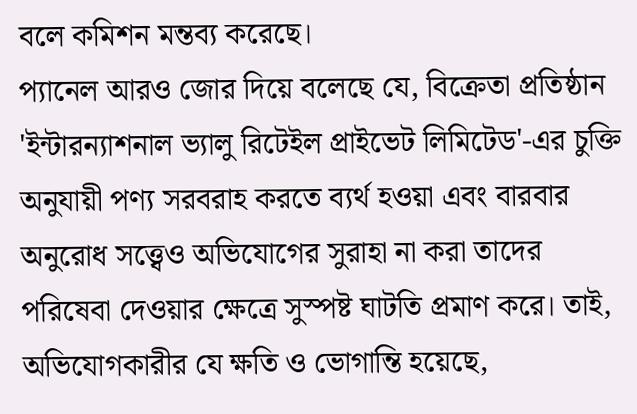বলে কমিশন মন্তব্য করেছে।
প্যানেল আরও জোর দিয়ে বলেছে যে, বিক্রেতা প্রতিষ্ঠান 'ইন্টারন্যাশনাল ভ্যালু রিটেইল প্রাইভেট লিমিটেড'-এর চুক্তি অনুযায়ী পণ্য সরবরাহ করতে ব্যর্থ হওয়া এবং বারবার অনুরোধ সত্ত্বেও অভিযোগের সুরাহা না করা তাদের পরিষেবা দেওয়ার ক্ষেত্রে সুস্পষ্ট ঘাটতি প্রমাণ করে। তাই, অভিযোগকারীর যে ক্ষতি ও ভোগান্তি হয়েছে,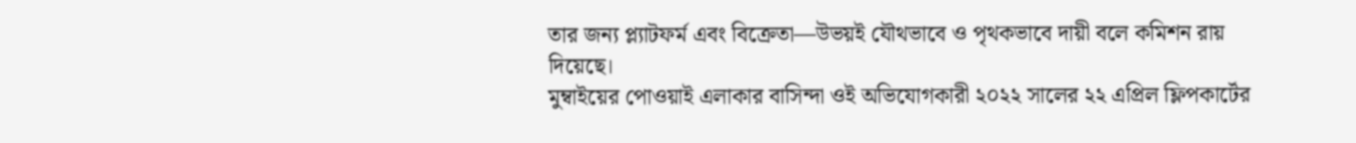তার জন্য প্ল্যাটফর্ম এবং বিক্রেতা—উভয়ই যৌথভাবে ও পৃথকভাবে দায়ী বলে কমিশন রায় দিয়েছে।
মুম্বাইয়ের পোওয়াই এলাকার বাসিন্দা ওই অভিযোগকারী ২০২২ সালের ২২ এপ্রিল ফ্লিপকার্টের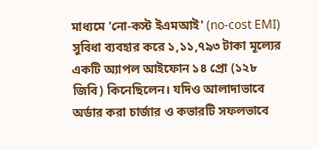মাধ্যমে 'নো-কস্ট ইএমআই' (no-cost EMI) সুবিধা ব্যবহার করে ১,১১,৭৯৩ টাকা মূল্যের একটি অ্যাপল আইফোন ১৪ প্রো (১২৮ জিবি) কিনেছিলেন। যদিও আলাদাভাবে অর্ডার করা চার্জার ও কভারটি সফলভাবে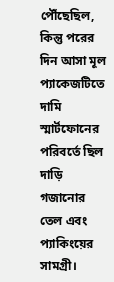পৌঁছেছিল, কিন্তু পরের দিন আসা মূল প্যাকেজটিতে দামি স্মার্টফোনের পরিবর্তে ছিল দাড়ি গজানোর তেল এবং প্যাকিংয়ের সামগ্রী।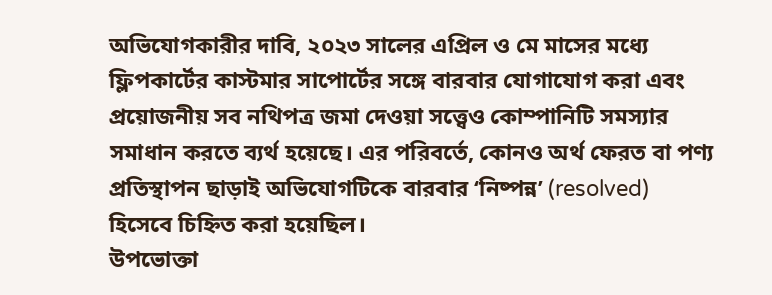অভিযোগকারীর দাবি, ২০২৩ সালের এপ্রিল ও মে মাসের মধ্যে ফ্লিপকার্টের কাস্টমার সাপোর্টের সঙ্গে বারবার যোগাযোগ করা এবং প্রয়োজনীয় সব নথিপত্র জমা দেওয়া সত্ত্বেও কোম্পানিটি সমস্যার সমাধান করতে ব্যর্থ হয়েছে। এর পরিবর্তে, কোনও অর্থ ফেরত বা পণ্য প্রতিস্থাপন ছাড়াই অভিযোগটিকে বারবার ‘নিষ্পন্ন’ (resolved) হিসেবে চিহ্নিত করা হয়েছিল।
উপভোক্তা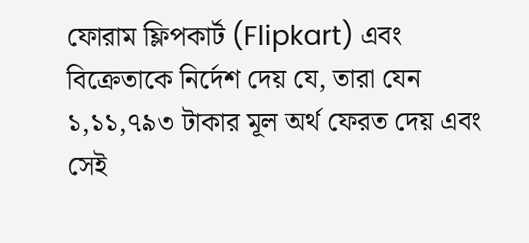ফোরাম ফ্লিপকার্ট (Flipkart) এবং বিক্রেতাকে নির্দেশ দেয় যে, তারা যেন ১,১১,৭৯৩ টাকার মূল অর্থ ফেরত দেয় এবং সেই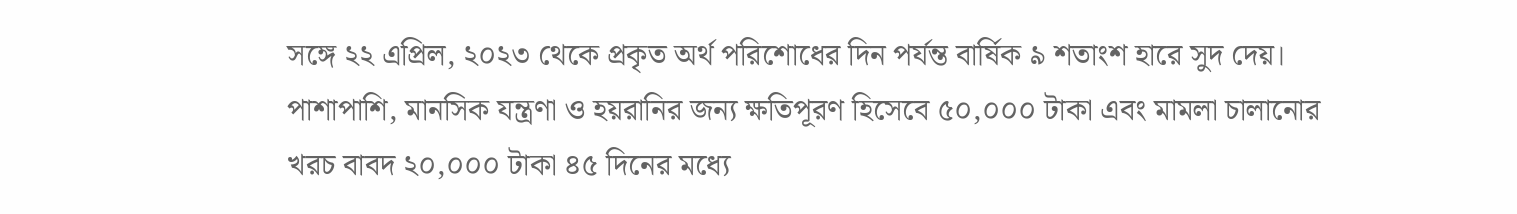সঙ্গে ২২ এপ্রিল, ২০২৩ থেকে প্রকৃত অর্থ পরিশোধের দিন পর্যন্ত বার্ষিক ৯ শতাংশ হারে সুদ দেয়। পাশাপাশি, মানসিক যন্ত্রণা ও হয়রানির জন্য ক্ষতিপূরণ হিসেবে ৫০,০০০ টাকা এবং মামলা চালানোর খরচ বাবদ ২০,০০০ টাকা ৪৫ দিনের মধ্যে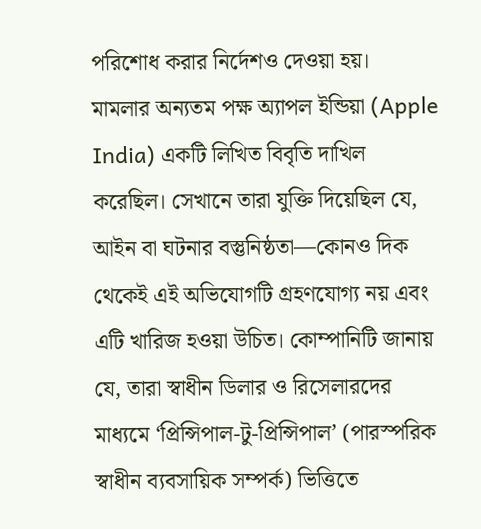পরিশোধ করার নির্দেশও দেওয়া হয়।
মামলার অন্যতম পক্ষ অ্যাপল ইন্ডিয়া (Apple India) একটি লিখিত বিবৃতি দাখিল করেছিল। সেখানে তারা যুক্তি দিয়েছিল যে, আইন বা ঘটনার বস্তুনিষ্ঠতা—কোনও দিক থেকেই এই অভিযোগটি গ্রহণযোগ্য নয় এবং এটি খারিজ হওয়া উচিত। কোম্পানিটি জানায় যে, তারা স্বাধীন ডিলার ও রিসেলারদের মাধ্যমে ‘প্রিন্সিপাল-টু-প্রিন্সিপাল’ (পারস্পরিক স্বাধীন ব্যবসায়িক সম্পর্ক) ভিত্তিতে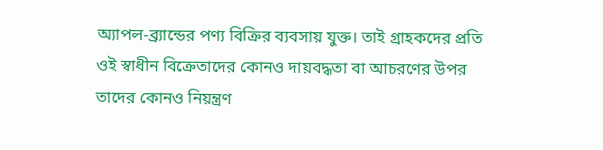অ্যাপল-ব্র্যান্ডের পণ্য বিক্রির ব্যবসায় যুক্ত। তাই গ্রাহকদের প্রতি ওই স্বাধীন বিক্রেতাদের কোনও দায়বদ্ধতা বা আচরণের উপর তাদের কোনও নিয়ন্ত্রণ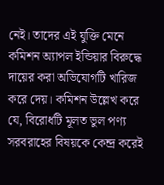নেই। তাদের এই যুক্তি মেনে কমিশন অ্যাপল ইন্ডিয়ার বিরুদ্ধে দায়ের করা অভিযোগটি খারিজ করে দেয়। কমিশন উল্লেখ করে যে, বিরোধটি মূলত ভুল পণ্য সরবরাহের বিষয়কে কেন্দ্র করেই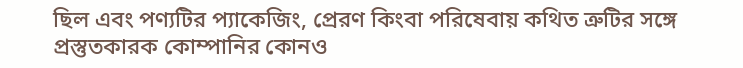ছিল এবং পণ্যটির প্যাকেজিং, প্রেরণ কিংবা পরিষেবায় কথিত ত্রুটির সঙ্গে প্রস্তুতকারক কোম্পানির কোনও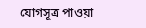যোগসূত্র পাওয়া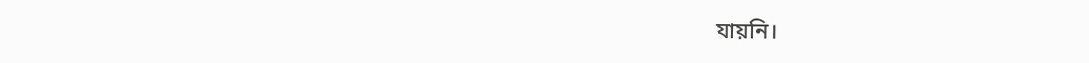যায়নি।